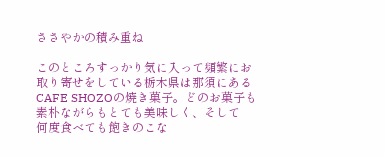ささやかの積み重ね

このところすっかり気に入って頻繁にお取り寄せをしている栃木県は那須にある
CAFE SHOZOの焼き菓子。どのお菓子も素朴ながらもとても美味しく、そして
何度食べても飽きのこな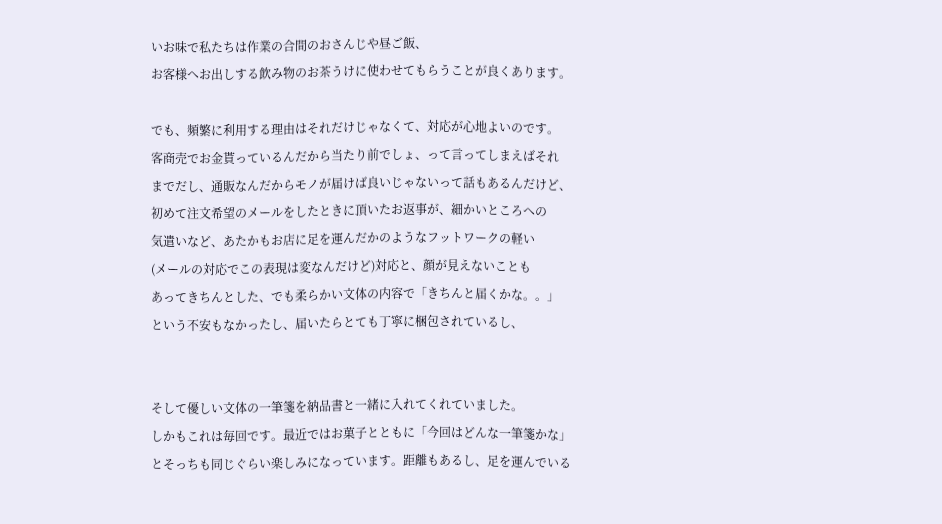いお味で私たちは作業の合間のおさんじや昼ご飯、
お客様へお出しする飲み物のお茶うけに使わせてもらうことが良くあります。

でも、頻繁に利用する理由はそれだけじゃなくて、対応が心地よいのです。
客商売でお金貰っているんだから当たり前でしょ、って言ってしまえばそれ
までだし、通販なんだからモノが届けば良いじゃないって話もあるんだけど、
初めて注文希望のメールをしたときに頂いたお返事が、細かいところへの
気遣いなど、あたかもお店に足を運んだかのようなフットワークの軽い
(メールの対応でこの表現は変なんだけど)対応と、顔が見えないことも
あってきちんとした、でも柔らかい文体の内容で「きちんと届くかな。。」
という不安もなかったし、届いたらとても丁寧に梱包されているし、


そして優しい文体の一筆箋を納品書と一緒に入れてくれていました。
しかもこれは毎回です。最近ではお菓子とともに「今回はどんな一筆箋かな」
とそっちも同じぐらい楽しみになっています。距離もあるし、足を運んでいる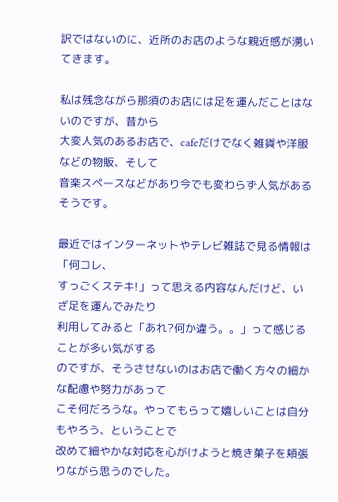訳ではないのに、近所のお店のような親近感が湧いてきます。

私は残念ながら那須のお店には足を運んだことはないのですが、昔から
大変人気のあるお店で、cafeだけでなく雑貨や洋服などの物販、そして
音楽スペースなどがあり今でも変わらず人気があるそうです。

最近ではインターネットやテレビ雑誌で見る情報は「何コレ、
すっごくステキ!」って思える内容なんだけど、いざ足を運んでみたり
利用してみると「あれ?何か違う。。」って感じることが多い気がする
のですが、そうさせないのはお店で働く方々の細かな配慮や努力があって
こそ何だろうな。やってもらって嬉しいことは自分もやろう、ということで
改めて細やかな対応を心がけようと焼き菓子を頬張りながら思うのでした。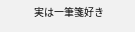実は一筆箋好き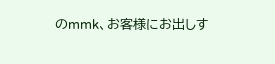のmmk、お客様にお出しす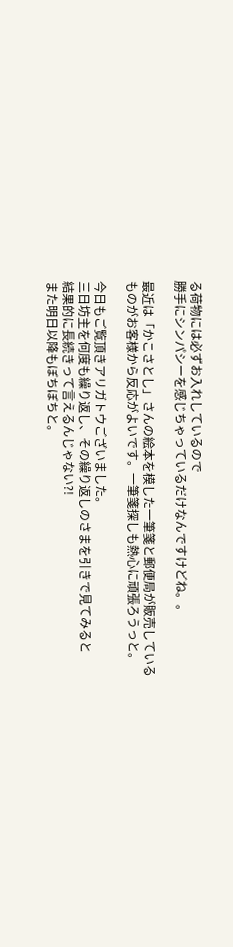る荷物には必ずお入れしているので
勝手にシンパシーを感じちゃっているだけなんですけどね。。

最近は「かこさとし」さんの絵本を模した一筆箋と郵便局が販売している
ものがお客様から反応がよいです。一筆箋探しも熱心に頑張ろうっと。

今日もご覧頂きアリガトウございました。
三日坊主を何度も繰り返し、その繰り返しのさまを引きで見てみると
結果的に長続きって言えるんじゃない?!
また明日以降もぼちぼちと。